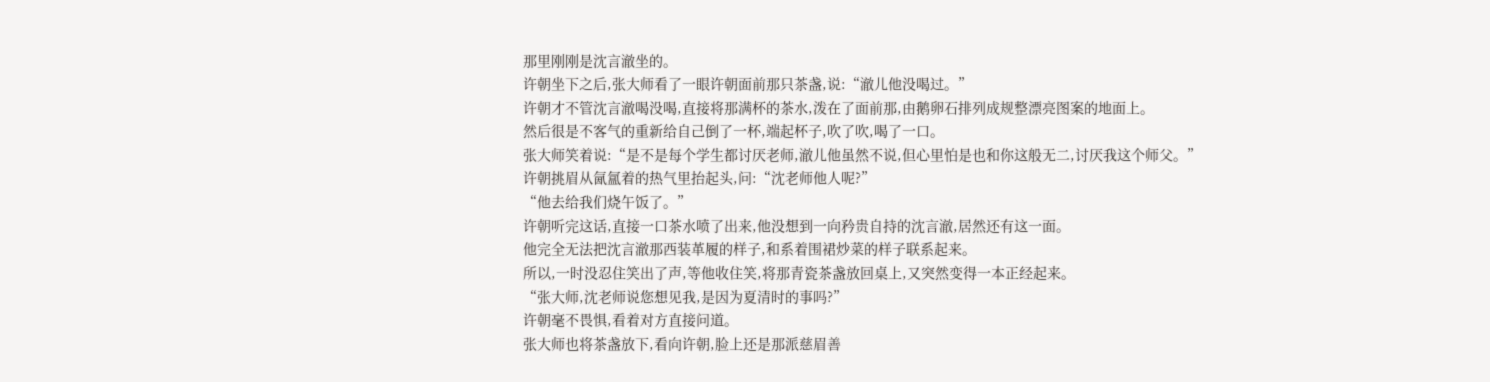那里刚刚是沈言澈坐的。
许朝坐下之后,张大师看了一眼许朝面前那只茶盏,说:“澈儿他没喝过。”
许朝才不管沈言澈喝没喝,直接将那满杯的茶水,泼在了面前那,由鹅卵石排列成规整漂亮图案的地面上。
然后很是不客气的重新给自己倒了一杯,端起杯子,吹了吹,喝了一口。
张大师笑着说:“是不是每个学生都讨厌老师,澈儿他虽然不说,但心里怕是也和你这般无二,讨厌我这个师父。”
许朝挑眉从氤氲着的热气里抬起头,问:“沈老师他人呢?”
“他去给我们烧午饭了。”
许朝听完这话,直接一口茶水喷了出来,他没想到一向矜贵自持的沈言澈,居然还有这一面。
他完全无法把沈言澈那西装革履的样子,和系着围裙炒菜的样子联系起来。
所以,一时没忍住笑出了声,等他收住笑,将那青瓷茶盏放回桌上,又突然变得一本正经起来。
“张大师,沈老师说您想见我,是因为夏清时的事吗?”
许朝毫不畏惧,看着对方直接问道。
张大师也将茶盏放下,看向许朝,脸上还是那派慈眉善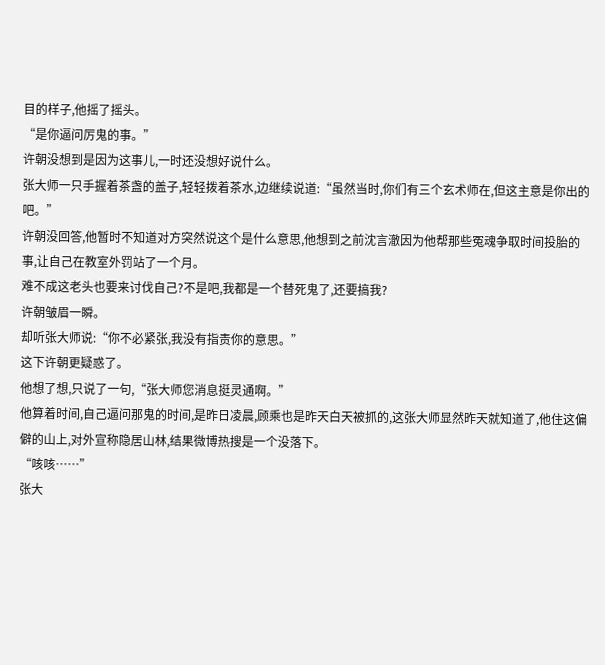目的样子,他摇了摇头。
“是你逼问厉鬼的事。”
许朝没想到是因为这事儿,一时还没想好说什么。
张大师一只手握着茶盏的盖子,轻轻拨着茶水,边继续说道:“虽然当时,你们有三个玄术师在,但这主意是你出的吧。”
许朝没回答,他暂时不知道对方突然说这个是什么意思,他想到之前沈言澈因为他帮那些冤魂争取时间投胎的事,让自己在教室外罚站了一个月。
难不成这老头也要来讨伐自己?不是吧,我都是一个替死鬼了,还要搞我?
许朝皱眉一瞬。
却听张大师说:“你不必紧张,我没有指责你的意思。”
这下许朝更疑惑了。
他想了想,只说了一句,“张大师您消息挺灵通啊。”
他算着时间,自己逼问那鬼的时间,是昨日凌晨,顾乘也是昨天白天被抓的,这张大师显然昨天就知道了,他住这偏僻的山上,对外宣称隐居山林,结果微博热搜是一个没落下。
“咳咳……”
张大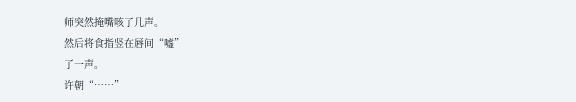师突然掩嘴咳了几声。
然后将食指竖在唇间“嘘”
了一声。
许朝“……”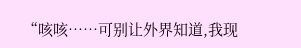“咳咳……可别让外界知道,我现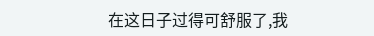在这日子过得可舒服了,我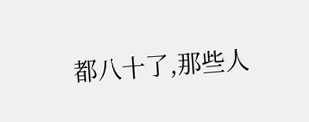都八十了,那些人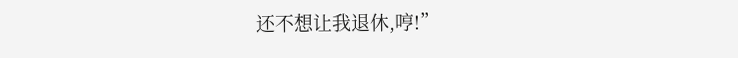还不想让我退休,哼!”